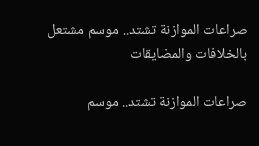صراعات الموازنة تشتد.. موسم مشتعل بالخلافات والمضايقات

صراعات الموازنة تشتد.. موسم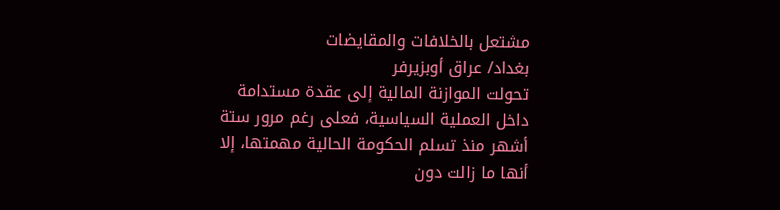مشتعل بالخلافات والمقايضات
بغداد/ عراق أوبزيرفر
تحولت الموازنة المالية إلى عقدة مستدامة داخل العملية السياسية، فعلى رغم مرور ستة أشهر منذ تسلم الحكومة الحالية مهمتها، إلا أنها ما زالت دون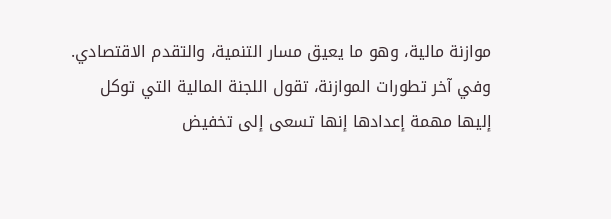موازنة مالية، وهو ما يعيق مسار التنمية، والتقدم الاقتصادي.
وفي آخر تطورات الموازنة، تقول اللجنة المالية التي توكل إليها مهمة إعدادها إنها تسعى إلى تخفيض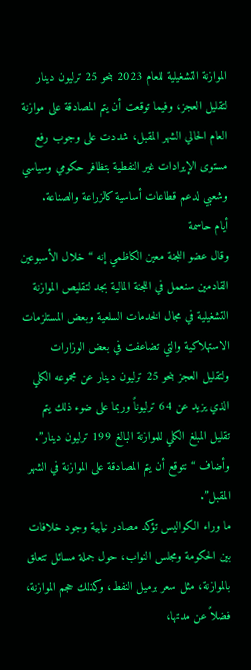الموازنة التشغيلية للعام 2023 بنحو 25 ترليون دينار لتقليل العجز، وفيما توقعت أن يتم المصادقة على موازنة العام الحالي الشهر المقبل، شددت على وجوب رفع مستوى الإيرادات غير النفطية بتظافر حكومي وسياسي وشعبي لدعم قطاعات أساسية كالزراعة والصناعة.
أيام حاسمة
وقال عضو اللجنة معين الكاظمي إنه “خلال الأسبوعين القادمين سنعمل في اللجنة المالية بجد لتقليص الموازنة التشغيلية في مجال الخدمات السلعية وبعض المستلزمات الاستهلاكية والتي تضاعفت في بعض الوزارات ولتقليل العجز بنحو 25 ترليون دينار عن مجموعه الكلي الذي يزيد عن 64 ترليوناً وربما على ضوء ذلك يتم تقليل المبلغ الكلي للموازنة البالغ 199 ترليون دينار”.
وأضاف “نتوقع أن يتم المصادقة على الموازنة في الشهر المقبل”.
ما وراء الكواليس تؤكد مصادر نيابية وجود خلافات بين الحكومة ومجلس النواب، حول جملة مسائل تتعلق بالموازنة، مثل سعر برميل النفط، وكذلك حجم الموازنة، فضلاً عن مدتها،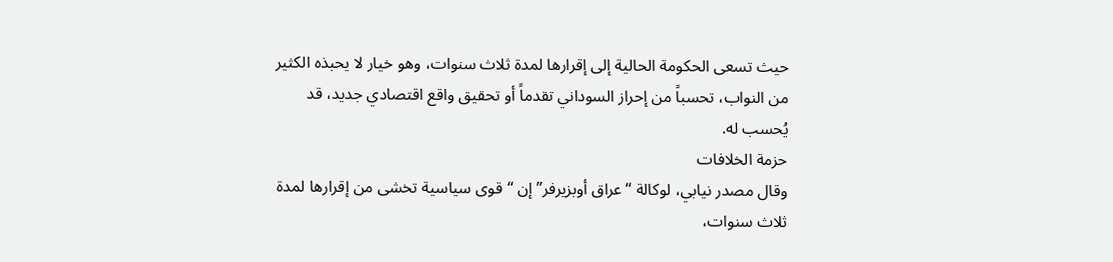حيث تسعى الحكومة الحالية إلى إقرارها لمدة ثلاث سنوات، وهو خيار لا يحبذه الكثير من النواب، تحسباً من إحراز السوداني تقدماً أو تحقيق واقع اقتصادي جديد، قد يُحسب له.
حزمة الخلافات
وقال مصدر نيابي، لوكالة “عراق أوبزيرفر” إن “قوى سياسية تخشى من إقرارها لمدة ثلاث سنوات،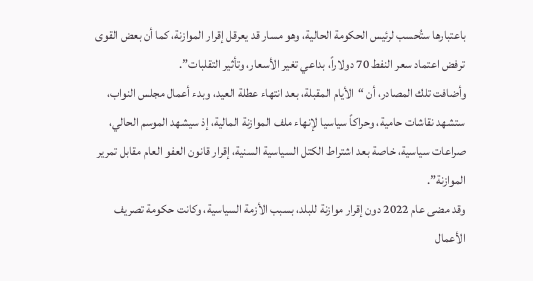باعتبارها ستُحسب لرئيس الحكومة الحالية، وهو مسار قد يعرقل إقرار الموازنة، كما أن بعض القوى ترفض اعتماد سعر النفط 70 دولاراً، بداعي تغير الأسعار، وتأثير التقلبات”.
وأضافت تلك المصادر، أن “الأيام المقبلة، بعد انتهاء عطلة العيد، وبدء أعمال مجلس النواب، ستشهد نقاشات حامية، وحراكاً سياسيا لإنهاء ملف الموازنة المالية، إذ سيشهد الموسم الحالي، صراعات سياسية، خاصة بعد اشتراط الكتل السياسية السنية، إقرار قانون العفو العام مقابل تمرير الموازنة”.
وقد مضى عام 2022 دون إقرار موازنة للبلد، بسبب الأزمة السياسية، وكانت حكومة تصريف الأعمال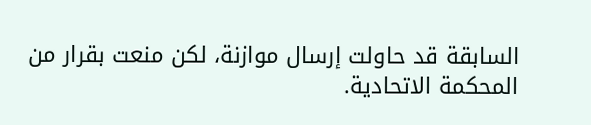السابقة قد حاولت إرسال موازنة، لكن منعت بقرار من المحكمة الاتحادية.